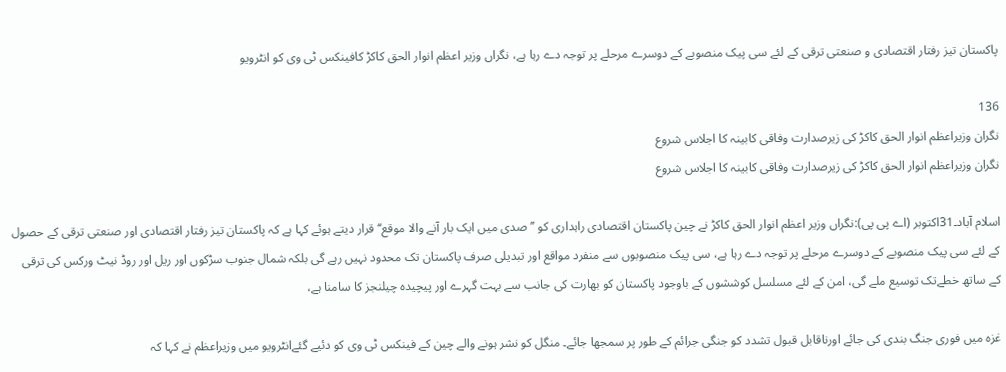پاکستان تیز رفتار اقتصادی و صنعتی ترقی کے لئے سی پیک منصوبے کے دوسرے مرحلے پر توجہ دے رہا ہے، نگراں وزیر اعظم انوار الحق کاکڑ کافینکس ٹی وی کو انٹرویو

136
نگران وزیراعظم انوار الحق کاکڑ کی زیرصدارت وفاقی کابینہ کا اجلاس شروع
نگران وزیراعظم انوار الحق کاکڑ کی زیرصدارت وفاقی کابینہ کا اجلاس شروع

اسلام آباد۔31اکتوبر (اے پی پی):نگراں وزیر اعظم انوار الحق کاکڑ نے چین پاکستان اقتصادی راہداری کو ’’صدی میں ایک بار آنے والا موقع‘‘ قرار دیتے ہوئے کہا ہے کہ پاکستان تیز رفتار اقتصادی اور صنعتی ترقی کے حصول کے لئے سی پیک منصوبے کے دوسرے مرحلے پر توجہ دے رہا ہے، سی پیک منصوبوں سے منفرد مواقع اور تبدیلی صرف پاکستان تک محدود نہیں رہے گی بلکہ شمال جنوب سڑکوں اور ریل اور روڈ نیٹ ورکس کی ترقی کے ساتھ خطےتک توسیع ملے گی، امن کے لئے مسلسل کوششوں کے باوجود پاکستان کو بھارت کی جانب سے بہت گہرے اور پیچیدہ چیلنجز کا سامنا ہے،

غزہ میں فوری جنگ بندی کی جائے اورناقابل قبول تشدد کو جنگی جرائم کے طور پر سمجھا جائے۔ منگل کو نشر ہونے والے چین کے فینکس ٹی وی کو دئیے گئےانٹرویو میں وزیراعظم نے کہا کہ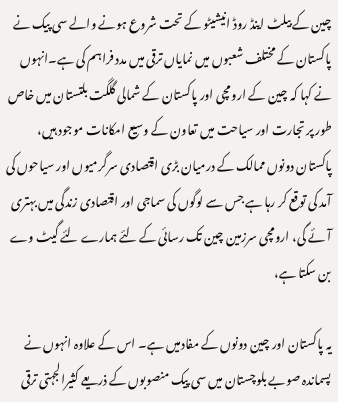چین کے بیلٹ اینڈ روڈ انیشیٹو کے تحت شروع ہونے والے سی پیک نے پاکستان کے مختلف شعبوں میں نمایاں ترقی میں مدد فراہم کی ہے۔انہوں نے کہا کہ چین کے ارومچی اور پاکستان کے شمالی گلگت بلتستان میں خاص طور پر تجارت اور سیاحت میں تعاون کے وسیع امکانات موجود ہیں، پاکستان دونوں ممالک کے درمیان بڑی اقتصادی سرگرمیوں اور سیاحوں کی آمد کی توقع کر رہا ہے جس سے لوگوں کی سماجی اور اقتصادی زندگی میں بہتری آئے گی، ارومچی سرزمین چین تک رسائی کے لئے ہمارے لئے گیٹ وے بن سکتا ہے،

یہ پاکستان اور چین دونوں کے مفادمیں ہے۔ اس کے علاوہ انہوں نے پسماندہ صوبے بلوچستان میں سی پیک منصوبوں کے ذریعے کثیرالجہتی ترقی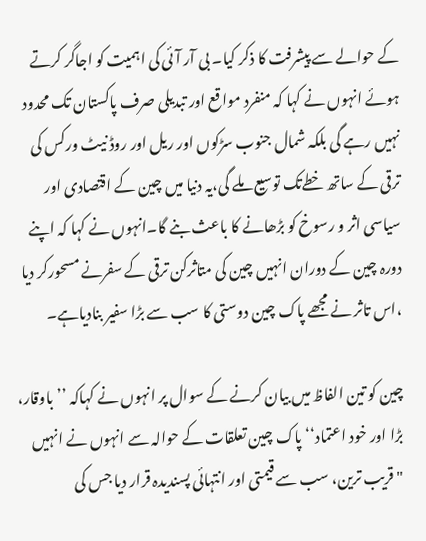کے حوالے سے پیشرفت کا ذکر کیا۔ بی آر آئی کی اہمیت کو اجاگر کرتے ہوئے انہوں نے کہا کہ منفرد مواقع اور تبدیلی صرف پاکستان تک محدود نہیں رہے گی بلکہ شمال جنوب سڑکوں اور ریل اور روڈ نیٹ ورکس کی ترقی کے ساتھ خطےتک توسیع ملے گی،یہ دنیا میں چین کے اقتصادی اور سیاسی اثر و رسوخ کو بڑھانے کا باعث بنے گا۔انہوں نے کہا کہ اپنے دورہ چین کے دوران انہیں چین کی متاثرکن ترقی کے سفرنے مسحورکر دیا ،اس تاثر نے مجھے پاک چین دوستی کا سب سے بڑا سفیر بنادیاہے۔

چین کو تین الفاظ میں بیان کرنے کے سوال پر انہوں نے کہاکہ ’’باوقار، بڑا اور خود اعتماد‘‘ پاک چین تعلقات کے حوالہ سے انہوں نے انہیں "قریب ترین، سب سے قیمتی اور انتہائی پسندیدہ قرار دیا جس کی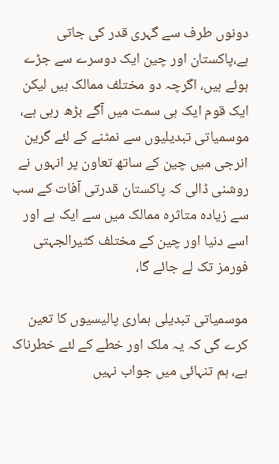دونوں طرف سے گہری قدر کی جاتی ہے،پاکستان اور چین ایک دوسرے سے جڑے ہوئے ہیں، اگرچہ دو مختلف ممالک ہیں لیکن ایک قوم ایک ہی سمت میں آگے بڑھ رہی ہے، موسمیاتی تبدیلیوں سے نمٹنے کے لئے گرین انرجی میں چین کے ساتھ تعاون پر انہوں نے روشنی ڈالی کہ پاکستان قدرتی آفات کے سب سے زیادہ متاثرہ ممالک میں سے ایک ہے اور اسے دنیا اور چین کے مختلف کثیرالجہتی فورمز تک لے جائے گا،

موسمیاتی تبدیلی ہماری پالیسیوں کا تعین کرے گی کہ یہ ملک اور خطے کے لئے خطرناک ہے، ہم تنہائی میں جواب نہیں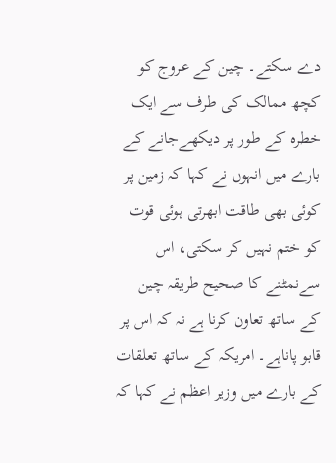دے سکتے۔ چین کے عروج کو کچھ ممالک کی طرف سے ایک خطرہ کے طور پر دیکھےجانے کے بارے میں انہوں نے کہا کہ زمین پر کوئی بھی طاقت ابھرتی ہوئی قوت کو ختم نہیں کر سکتی، اس سےنمٹنے کا صحیح طریقہ چین کے ساتھ تعاون کرنا ہے نہ کہ اس پر قابو پاناہے۔ امریکہ کے ساتھ تعلقات کے بارے میں وزیر اعظم نے کہا کہ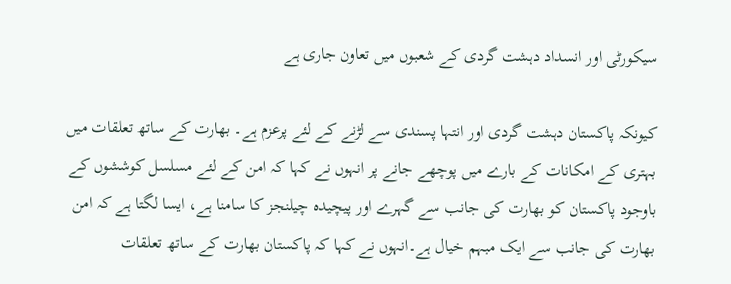سیکورٹی اور انسداد دہشت گردی کے شعبوں میں تعاون جاری ہے

کیونکہ پاکستان دہشت گردی اور انتہا پسندی سے لڑنے کے لئے پرعزم ہے۔ بھارت کے ساتھ تعلقات میں بہتری کے امکانات کے بارے میں پوچھے جانے پر انہوں نے کہا کہ امن کے لئے مسلسل کوششوں کے باوجود پاکستان کو بھارت کی جانب سے گہرے اور پیچیدہ چیلنجز کا سامنا ہے، ایسا لگتا ہے کہ امن بھارت کی جانب سے ایک مبہم خیال ہے۔انہوں نے کہا کہ پاکستان بھارت کے ساتھ تعلقات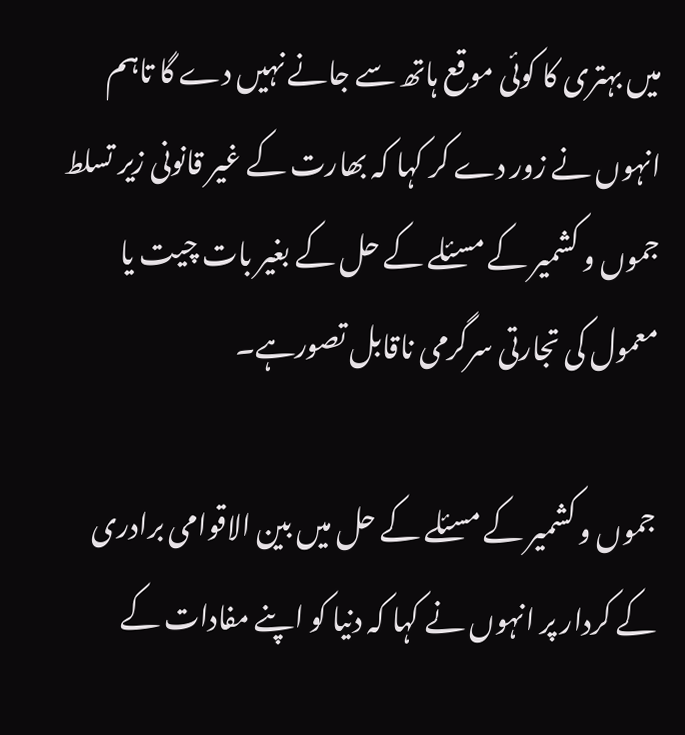میں بہتری کا کوئی موقع ہاتھ سے جانے نہیں دے گا تاہم انہوں نے زور دے کر کہا کہ بھارت کے غیر قانونی زیر تسلط جموں و کشمیر کے مسئلے کے حل کے بغیر بات چیت یا معمول کی تجارتی سرگرمی ناقابل تصورہے۔

جموں و کشمیر کے مسئلے کے حل میں بین الاقوامی برادری کے کردار پر انہوں نے کہا کہ دنیا کو اپنے مفادات کے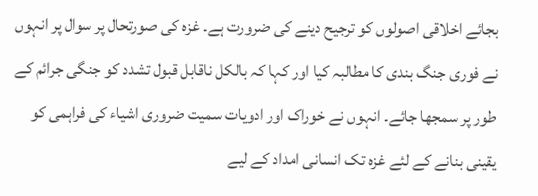بجائے اخلاقی اصولوں کو ترجیح دینے کی ضرورت ہے۔ غزہ کی صورتحال پر سوال پر انہوں نے فوری جنگ بندی کا مطالبہ کیا اور کہا کہ بالکل ناقابل قبول تشدد کو جنگی جرائم کے طور پر سمجھا جائے۔ انہوں نے خوراک اور ادویات سمیت ضروری اشیاء کی فراہمی کو یقینی بنانے کے لئے غزہ تک انسانی امداد کے لیے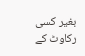بغیر کسی رکاوٹ کے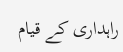راہداری کے قیام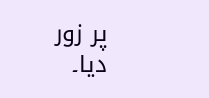پر زور دیا۔